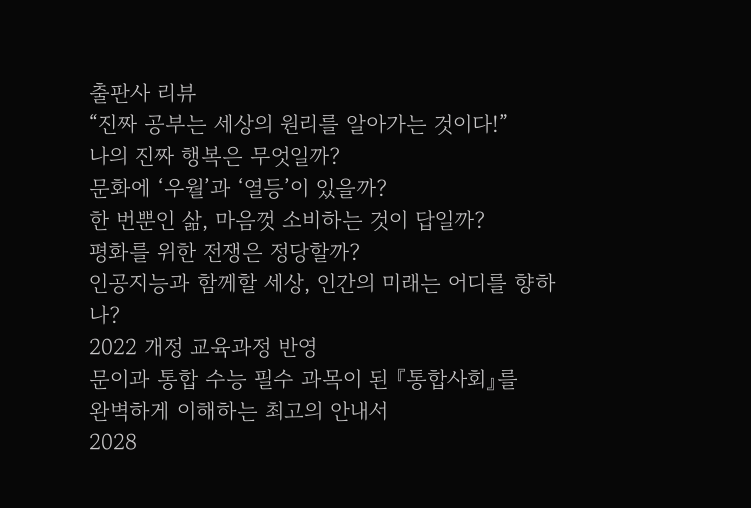출판사 리뷰
“진짜 공부는 세상의 원리를 알아가는 것이다!”
나의 진짜 행복은 무엇일까?
문화에 ‘우월’과 ‘열등’이 있을까?
한 번뿐인 삶, 마음껏 소비하는 것이 답일까?
평화를 위한 전쟁은 정당할까?
인공지능과 함께할 세상, 인간의 미래는 어디를 향하나?
2022 개정 교육과정 반영
문이과 통합 수능 필수 과목이 된 『통합사회』를
완벽하게 이해하는 최고의 안내서
2028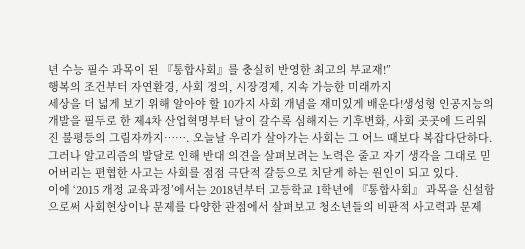년 수능 필수 과목이 된 『통합사회』를 충실히 반영한 최고의 부교재!”
행복의 조건부터 자연환경, 사회 정의, 시장경제, 지속 가능한 미래까지
세상을 더 넓게 보기 위해 알아야 할 10가지 사회 개념을 재미있게 배운다!생성형 인공지능의 개발을 필두로 한 제4차 산업혁명부터 날이 갈수록 심해지는 기후변화, 사회 곳곳에 드리워진 불평등의 그림자까지……. 오늘날 우리가 살아가는 사회는 그 어느 때보다 복잡다단하다. 그러나 알고리즘의 발달로 인해 반대 의견을 살펴보려는 노력은 줄고 자기 생각을 그대로 믿어버리는 편협한 사고는 사회를 점점 극단적 갈등으로 치닫게 하는 원인이 되고 있다.
이에 ‘2015 개정 교육과정’에서는 2018년부터 고등학교 1학년에 『통합사회』 과목을 신설함으로써 사회현상이나 문제를 다양한 관점에서 살펴보고 청소년들의 비판적 사고력과 문제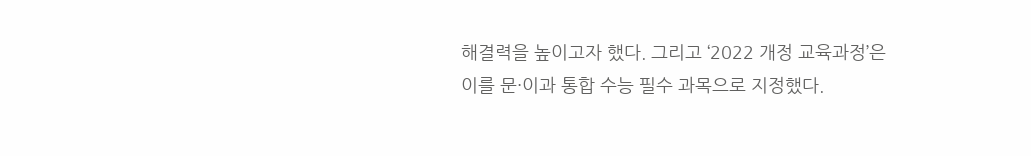해결력을 높이고자 했다. 그리고 ‘2022 개정 교육과정’은 이를 문·이과 통합 수능 필수 과목으로 지정했다.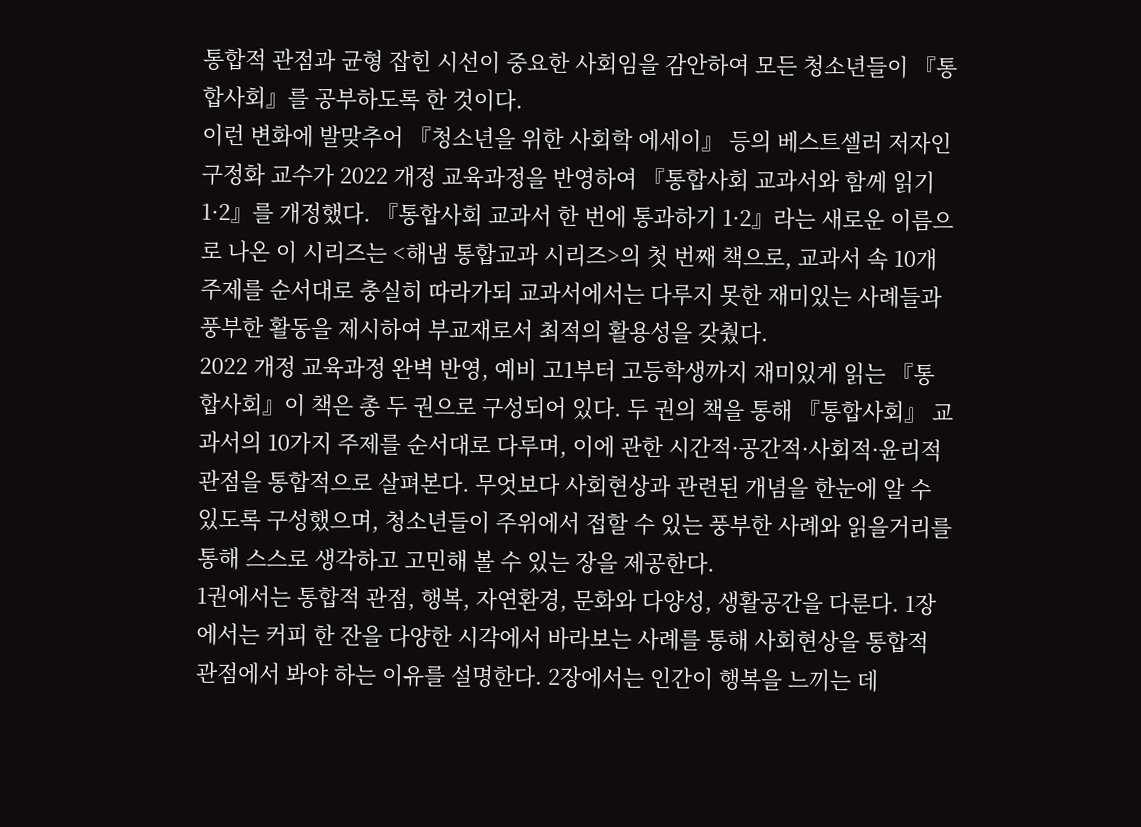통합적 관점과 균형 잡힌 시선이 중요한 사회임을 감안하여 모든 청소년들이 『통합사회』를 공부하도록 한 것이다.
이런 변화에 발맞추어 『청소년을 위한 사회학 에세이』 등의 베스트셀러 저자인 구정화 교수가 2022 개정 교육과정을 반영하여 『통합사회 교과서와 함께 읽기 1·2』를 개정했다. 『통합사회 교과서 한 번에 통과하기 1·2』라는 새로운 이름으로 나온 이 시리즈는 <해냄 통합교과 시리즈>의 첫 번째 책으로, 교과서 속 10개 주제를 순서대로 충실히 따라가되 교과서에서는 다루지 못한 재미있는 사례들과 풍부한 활동을 제시하여 부교재로서 최적의 활용성을 갖췄다.
2022 개정 교육과정 완벽 반영, 예비 고1부터 고등학생까지 재미있게 읽는 『통합사회』이 책은 총 두 권으로 구성되어 있다. 두 권의 책을 통해 『통합사회』 교과서의 10가지 주제를 순서대로 다루며, 이에 관한 시간적·공간적·사회적·윤리적 관점을 통합적으로 살펴본다. 무엇보다 사회현상과 관련된 개념을 한눈에 알 수 있도록 구성했으며, 청소년들이 주위에서 접할 수 있는 풍부한 사례와 읽을거리를 통해 스스로 생각하고 고민해 볼 수 있는 장을 제공한다.
1권에서는 통합적 관점, 행복, 자연환경, 문화와 다양성, 생활공간을 다룬다. 1장에서는 커피 한 잔을 다양한 시각에서 바라보는 사례를 통해 사회현상을 통합적 관점에서 봐야 하는 이유를 설명한다. 2장에서는 인간이 행복을 느끼는 데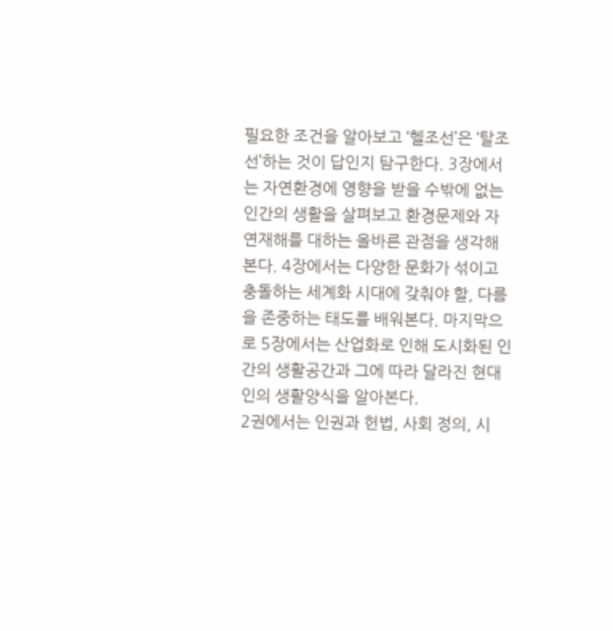필요한 조건을 알아보고 ‘헬조선’은 ‘탈조선’하는 것이 답인지 탐구한다. 3장에서는 자연환경에 영향을 받을 수밖에 없는 인간의 생활을 살펴보고 환경문제와 자연재해를 대하는 올바른 관점을 생각해 본다. 4장에서는 다양한 문화가 섞이고 충돌하는 세계화 시대에 갖춰야 할, 다름을 존중하는 태도를 배워본다. 마지막으로 5장에서는 산업화로 인해 도시화된 인간의 생활공간과 그에 따라 달라진 현대인의 생활양식을 알아본다.
2권에서는 인권과 헌법, 사회 정의, 시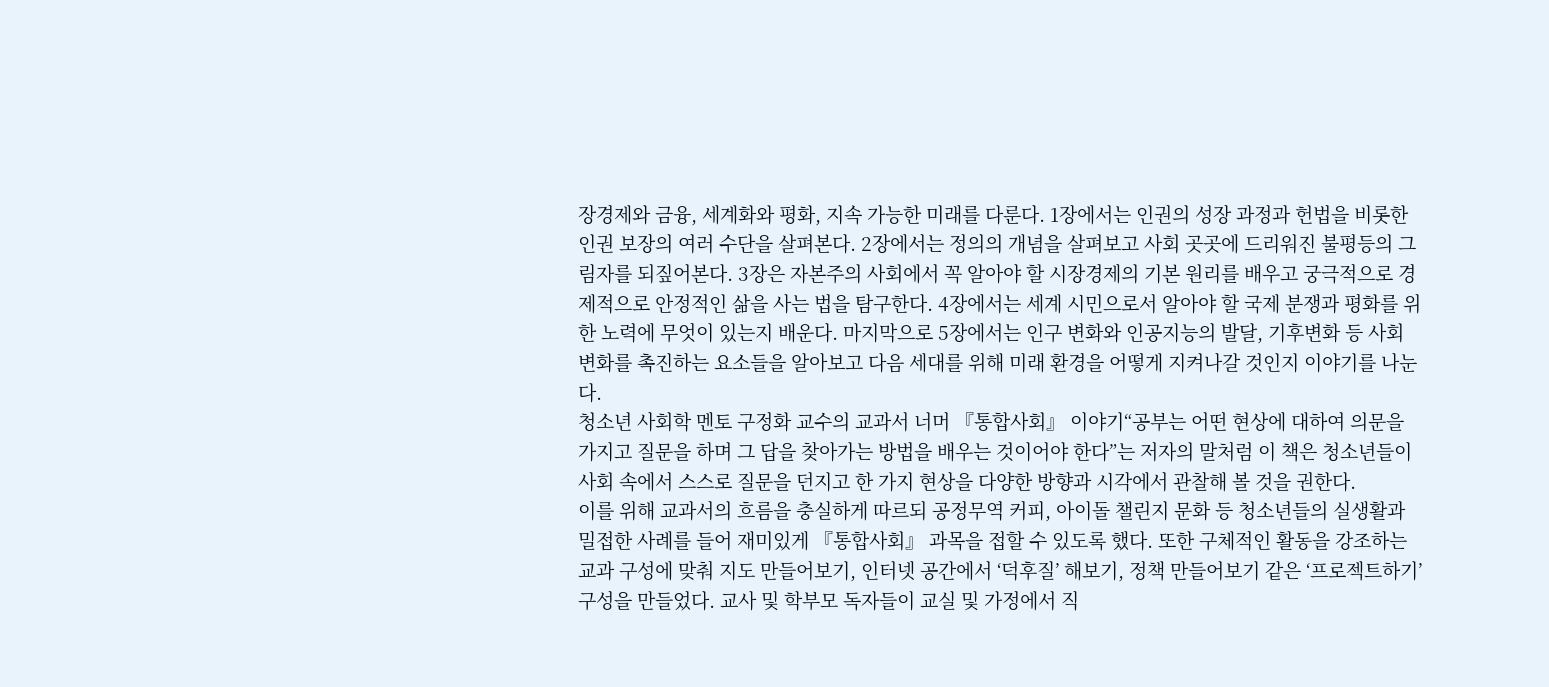장경제와 금융, 세계화와 평화, 지속 가능한 미래를 다룬다. 1장에서는 인권의 성장 과정과 헌법을 비롯한 인권 보장의 여러 수단을 살펴본다. 2장에서는 정의의 개념을 살펴보고 사회 곳곳에 드리워진 불평등의 그림자를 되짚어본다. 3장은 자본주의 사회에서 꼭 알아야 할 시장경제의 기본 원리를 배우고 궁극적으로 경제적으로 안정적인 삶을 사는 법을 탐구한다. 4장에서는 세계 시민으로서 알아야 할 국제 분쟁과 평화를 위한 노력에 무엇이 있는지 배운다. 마지막으로 5장에서는 인구 변화와 인공지능의 발달, 기후변화 등 사회 변화를 촉진하는 요소들을 알아보고 다음 세대를 위해 미래 환경을 어떻게 지켜나갈 것인지 이야기를 나눈다.
청소년 사회학 멘토 구정화 교수의 교과서 너머 『통합사회』 이야기“공부는 어떤 현상에 대하여 의문을 가지고 질문을 하며 그 답을 찾아가는 방법을 배우는 것이어야 한다”는 저자의 말처럼 이 책은 청소년들이 사회 속에서 스스로 질문을 던지고 한 가지 현상을 다양한 방향과 시각에서 관찰해 볼 것을 권한다.
이를 위해 교과서의 흐름을 충실하게 따르되 공정무역 커피, 아이돌 챌린지 문화 등 청소년들의 실생활과 밀접한 사례를 들어 재미있게 『통합사회』 과목을 접할 수 있도록 했다. 또한 구체적인 활동을 강조하는 교과 구성에 맞춰 지도 만들어보기, 인터넷 공간에서 ‘덕후질’ 해보기, 정책 만들어보기 같은 ‘프로젝트하기’ 구성을 만들었다. 교사 및 학부모 독자들이 교실 및 가정에서 직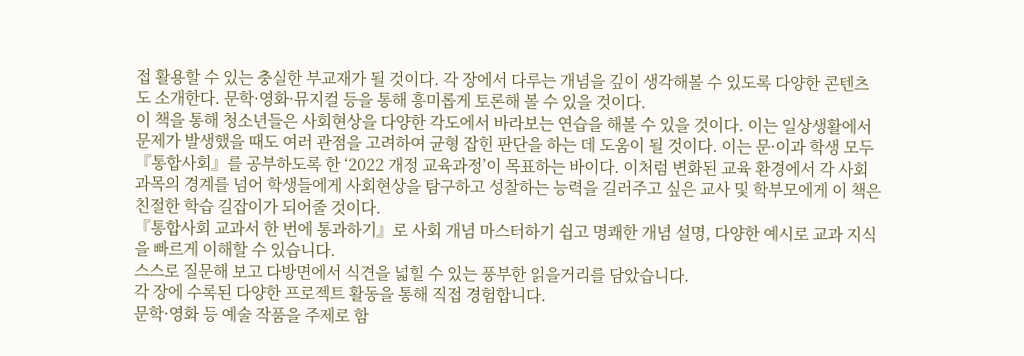접 활용할 수 있는 충실한 부교재가 될 것이다. 각 장에서 다루는 개념을 깊이 생각해볼 수 있도록 다양한 콘텐츠도 소개한다. 문학·영화·뮤지컬 등을 통해 흥미롭게 토론해 볼 수 있을 것이다.
이 책을 통해 청소년들은 사회현상을 다양한 각도에서 바라보는 연습을 해볼 수 있을 것이다. 이는 일상생활에서 문제가 발생했을 때도 여러 관점을 고려하여 균형 잡힌 판단을 하는 데 도움이 될 것이다. 이는 문·이과 학생 모두 『통합사회』를 공부하도록 한 ‘2022 개정 교육과정’이 목표하는 바이다. 이처럼 변화된 교육 환경에서 각 사회 과목의 경계를 넘어 학생들에게 사회현상을 탐구하고 성찰하는 능력을 길러주고 싶은 교사 및 학부모에게 이 책은 친절한 학습 길잡이가 되어줄 것이다.
『통합사회 교과서 한 번에 통과하기』로 사회 개념 마스터하기 쉽고 명쾌한 개념 설명, 다양한 예시로 교과 지식을 빠르게 이해할 수 있습니다.
스스로 질문해 보고 다방면에서 식견을 넓힐 수 있는 풍부한 읽을거리를 담았습니다.
각 장에 수록된 다양한 프로젝트 활동을 통해 직접 경험합니다.
문학·영화 등 예술 작품을 주제로 함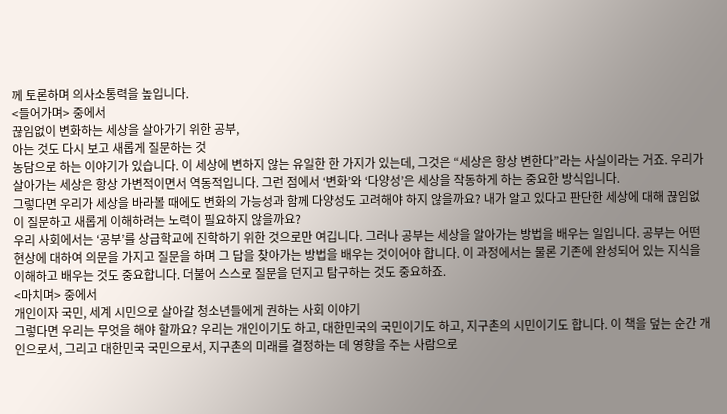께 토론하며 의사소통력을 높입니다.
<들어가며> 중에서
끊임없이 변화하는 세상을 살아가기 위한 공부,
아는 것도 다시 보고 새롭게 질문하는 것
농담으로 하는 이야기가 있습니다. 이 세상에 변하지 않는 유일한 한 가지가 있는데, 그것은 “세상은 항상 변한다”라는 사실이라는 거죠. 우리가 살아가는 세상은 항상 가변적이면서 역동적입니다. 그런 점에서 ‘변화’와 ‘다양성’은 세상을 작동하게 하는 중요한 방식입니다.
그렇다면 우리가 세상을 바라볼 때에도 변화의 가능성과 함께 다양성도 고려해야 하지 않을까요? 내가 알고 있다고 판단한 세상에 대해 끊임없이 질문하고 새롭게 이해하려는 노력이 필요하지 않을까요?
우리 사회에서는 ‘공부’를 상급학교에 진학하기 위한 것으로만 여깁니다. 그러나 공부는 세상을 알아가는 방법을 배우는 일입니다. 공부는 어떤 현상에 대하여 의문을 가지고 질문을 하며 그 답을 찾아가는 방법을 배우는 것이어야 합니다. 이 과정에서는 물론 기존에 완성되어 있는 지식을 이해하고 배우는 것도 중요합니다. 더불어 스스로 질문을 던지고 탐구하는 것도 중요하죠.
<마치며> 중에서
개인이자 국민, 세계 시민으로 살아갈 청소년들에게 권하는 사회 이야기
그렇다면 우리는 무엇을 해야 할까요? 우리는 개인이기도 하고, 대한민국의 국민이기도 하고, 지구촌의 시민이기도 합니다. 이 책을 덮는 순간 개인으로서, 그리고 대한민국 국민으로서, 지구촌의 미래를 결정하는 데 영향을 주는 사람으로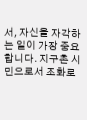서, 자신을 자각하는 일이 가장 중요합니다. 지구촌 시민으로서 조화로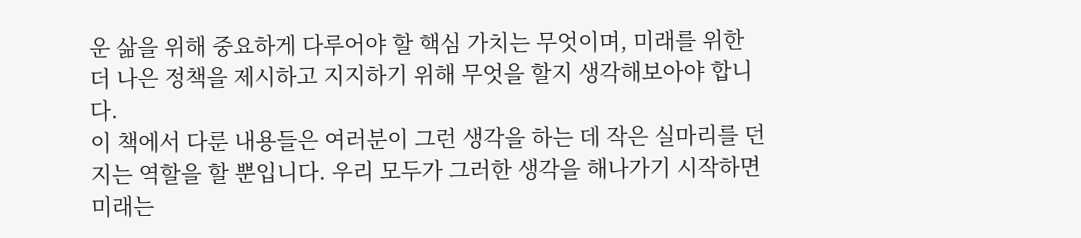운 삶을 위해 중요하게 다루어야 할 핵심 가치는 무엇이며, 미래를 위한 더 나은 정책을 제시하고 지지하기 위해 무엇을 할지 생각해보아야 합니다.
이 책에서 다룬 내용들은 여러분이 그런 생각을 하는 데 작은 실마리를 던지는 역할을 할 뿐입니다. 우리 모두가 그러한 생각을 해나가기 시작하면 미래는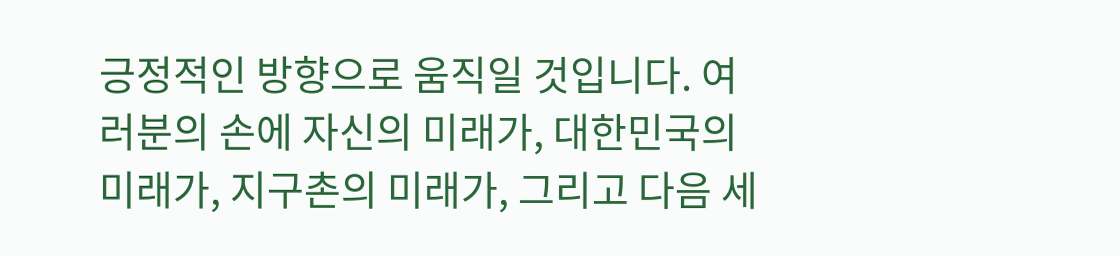긍정적인 방향으로 움직일 것입니다. 여러분의 손에 자신의 미래가, 대한민국의 미래가, 지구촌의 미래가, 그리고 다음 세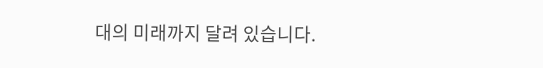대의 미래까지 달려 있습니다.